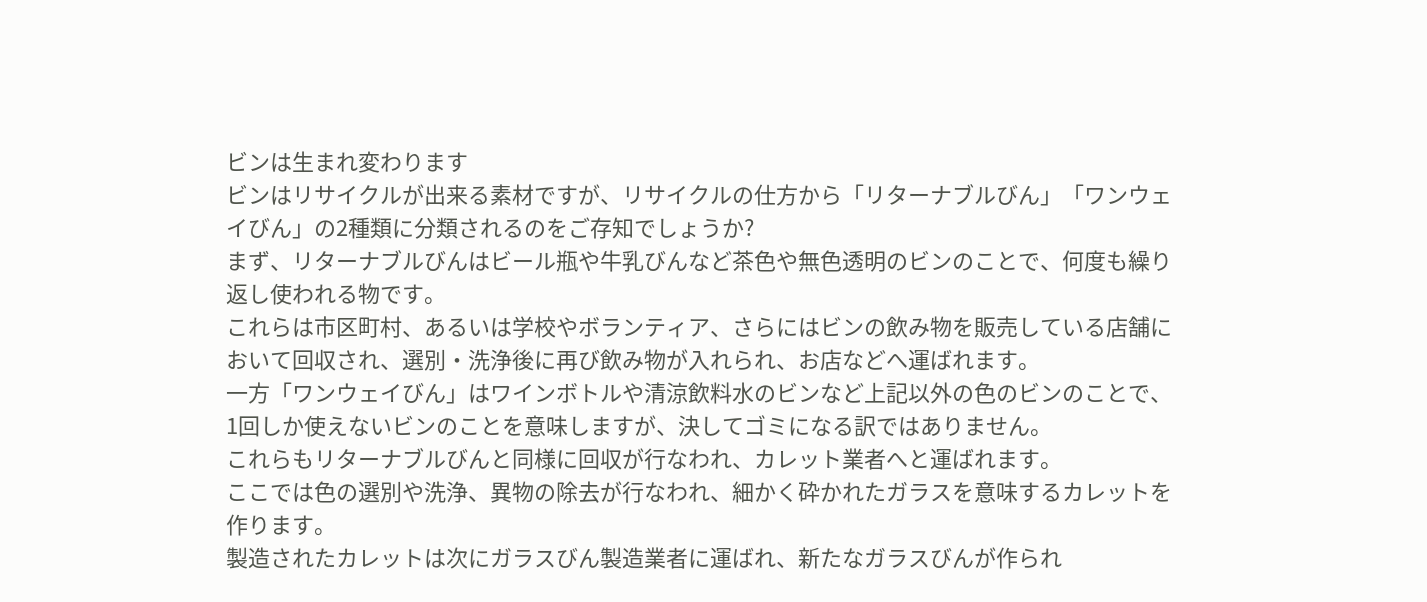ビンは生まれ変わります
ビンはリサイクルが出来る素材ですが、リサイクルの仕方から「リターナブルびん」「ワンウェイびん」の2種類に分類されるのをご存知でしょうか?
まず、リターナブルびんはビール瓶や牛乳びんなど茶色や無色透明のビンのことで、何度も繰り返し使われる物です。
これらは市区町村、あるいは学校やボランティア、さらにはビンの飲み物を販売している店舗において回収され、選別・洗浄後に再び飲み物が入れられ、お店などへ運ばれます。
一方「ワンウェイびん」はワインボトルや清涼飲料水のビンなど上記以外の色のビンのことで、1回しか使えないビンのことを意味しますが、決してゴミになる訳ではありません。
これらもリターナブルびんと同様に回収が行なわれ、カレット業者へと運ばれます。
ここでは色の選別や洗浄、異物の除去が行なわれ、細かく砕かれたガラスを意味するカレットを作ります。
製造されたカレットは次にガラスびん製造業者に運ばれ、新たなガラスびんが作られ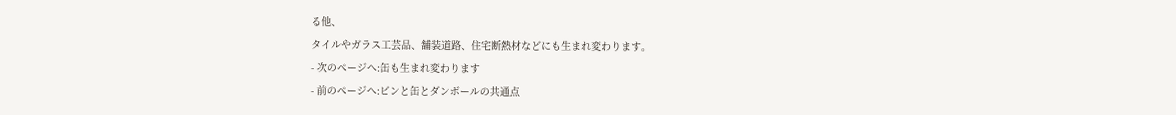る他、
タイルやガラス工芸品、舗装道路、住宅断熱材などにも生まれ変わります。
- 次のページへ:缶も生まれ変わります
- 前のページへ:ビンと缶とダンボールの共通点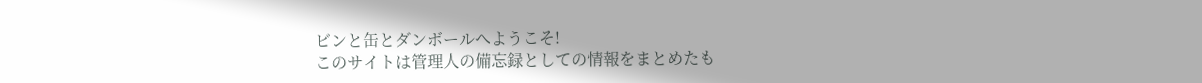ビンと缶とダンボールへようこそ!
このサイトは管理人の備忘録としての情報をまとめたも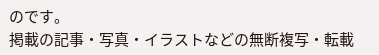のです。
掲載の記事・写真・イラストなどの無断複写・転載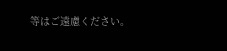等はご遠慮ください。